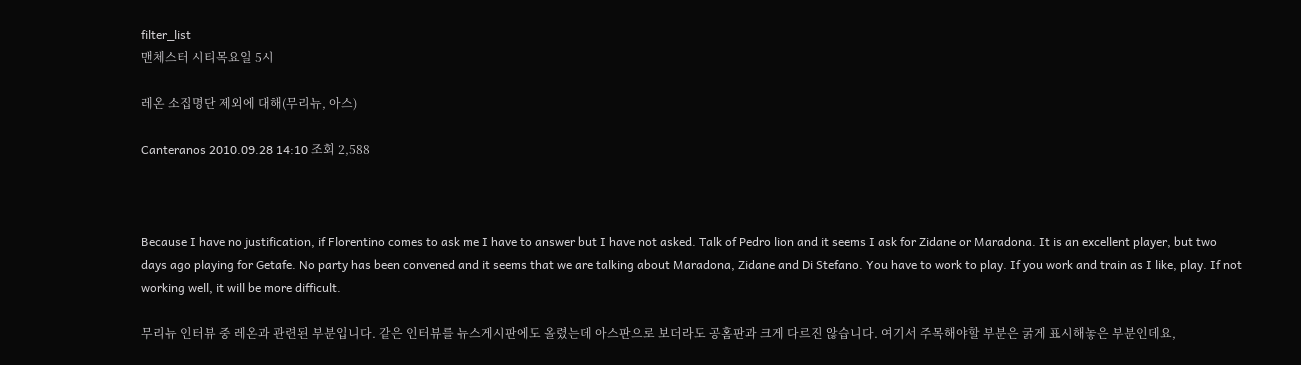filter_list
맨체스터 시티목요일 5시

레온 소집명단 제외에 대해(무리뉴, 아스)

Canteranos 2010.09.28 14:10 조회 2,588



Because I have no justification, if Florentino comes to ask me I have to answer but I have not asked. Talk of Pedro lion and it seems I ask for Zidane or Maradona. It is an excellent player, but two days ago playing for Getafe. No party has been convened and it seems that we are talking about Maradona, Zidane and Di Stefano. You have to work to play. If you work and train as I like, play. If not working well, it will be more difficult.

무리뉴 인터뷰 중 레온과 관련된 부분입니다. 같은 인터뷰를 뉴스게시판에도 올렸는데 아스판으로 보더라도 공홈판과 크게 다르진 않습니다. 여기서 주목해야할 부분은 굵게 표시해놓은 부분인데요,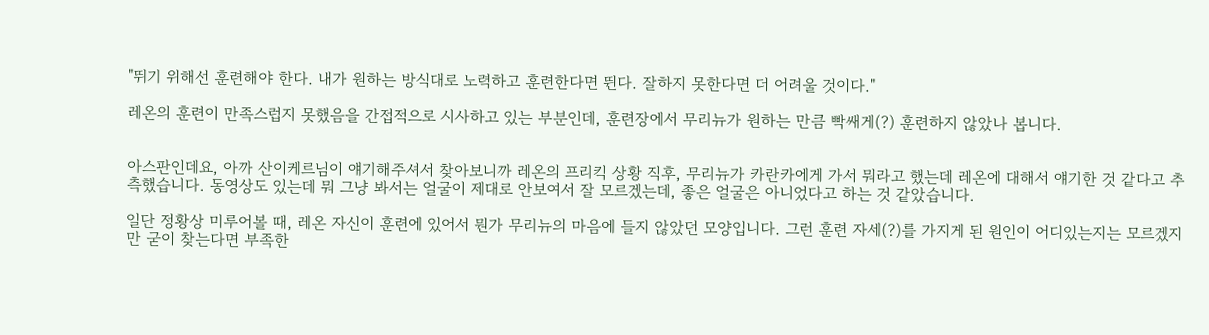"뛰기 위해선 훈련해야 한다. 내가 원하는 방식대로 노력하고 훈련한다면 뛴다. 잘하지 못한다면 더 어려울 것이다."

레온의 훈련이 만족스럽지 못했음을 간접적으로 시사하고 있는 부분인데, 훈련장에서 무리뉴가 원하는 만큼 빡쌔게(?) 훈련하지 않았나 봅니다.


아스판인데요, 아까 산이케르님이 얘기해주셔서 찾아보니까 레온의 프리킥 상황 직후, 무리뉴가 카란카에게 가서 뭐라고 했는데 레온에 대해서 얘기한 것 같다고 추측했습니다. 동영상도 있는데 뭐 그냥 봐서는 얼굴이 제대로 안보여서 잘 모르겠는데, 좋은 얼굴은 아니었다고 하는 것 같았습니다.

일단 정황상 미루어볼 때, 레온 자신이 훈련에 있어서 뭔가 무리뉴의 마음에 들지 않았던 모양입니다. 그런 훈련 자세(?)를 가지게 된 원인이 어디있는지는 모르겠지만 굳이 찾는다면 부족한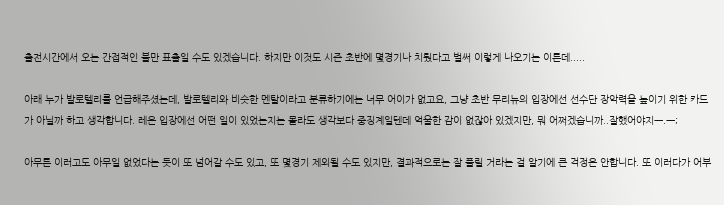출전시간에서 오는 간접적인 불만 표출일 수도 있겠습니다. 하지만 이것도 시즌 초반에 몇경기나 치뤘다고 벌써 이렇게 나오기는 이른데.....

아래 누가 발로텔리를 언급해주셨는데, 발로텔리와 비슷한 멘탈이라고 분류하기에는 너무 어이가 없고요, 그냥 초반 무리뉴의 입장에선 선수단 장악력을 높이기 위한 카드가 아닐까 하고 생각합니다. 레온 입장에선 어떤 일이 있었는지는 몰라도 생각보다 중징계일텐데 억울한 감이 없잖아 있겠지만, 뭐 어쩌겠습니까..잘했어야지ㅡ.ㅡ;

아무튼 이러고도 아무일 없었다는 듯이 또 넘어갈 수도 있고, 또 몇경기 제외될 수도 있지만, 결과적으로는 잘 풀릴 거라는 걸 알기에 큰 걱정은 안합니다. 또 이러다가 어부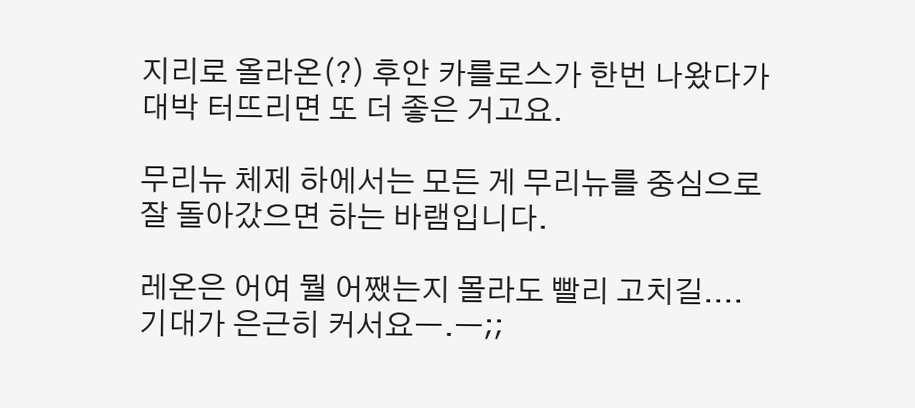지리로 올라온(?) 후안 카를로스가 한번 나왔다가 대박 터뜨리면 또 더 좋은 거고요.

무리뉴 체제 하에서는 모든 게 무리뉴를 중심으로 잘 돌아갔으면 하는 바램입니다.

레온은 어여 뭘 어쨌는지 몰라도 빨리 고치길....기대가 은근히 커서요ㅡ.ㅡ;;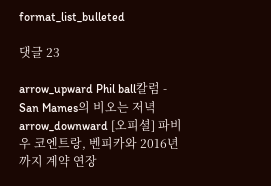format_list_bulleted

댓글 23

arrow_upward Phil ball칼럼 - San Mames의 비오는 저녁 arrow_downward [오피셜] 파비우 코엔트랑, 벤피카와 2016년까지 계약 연장